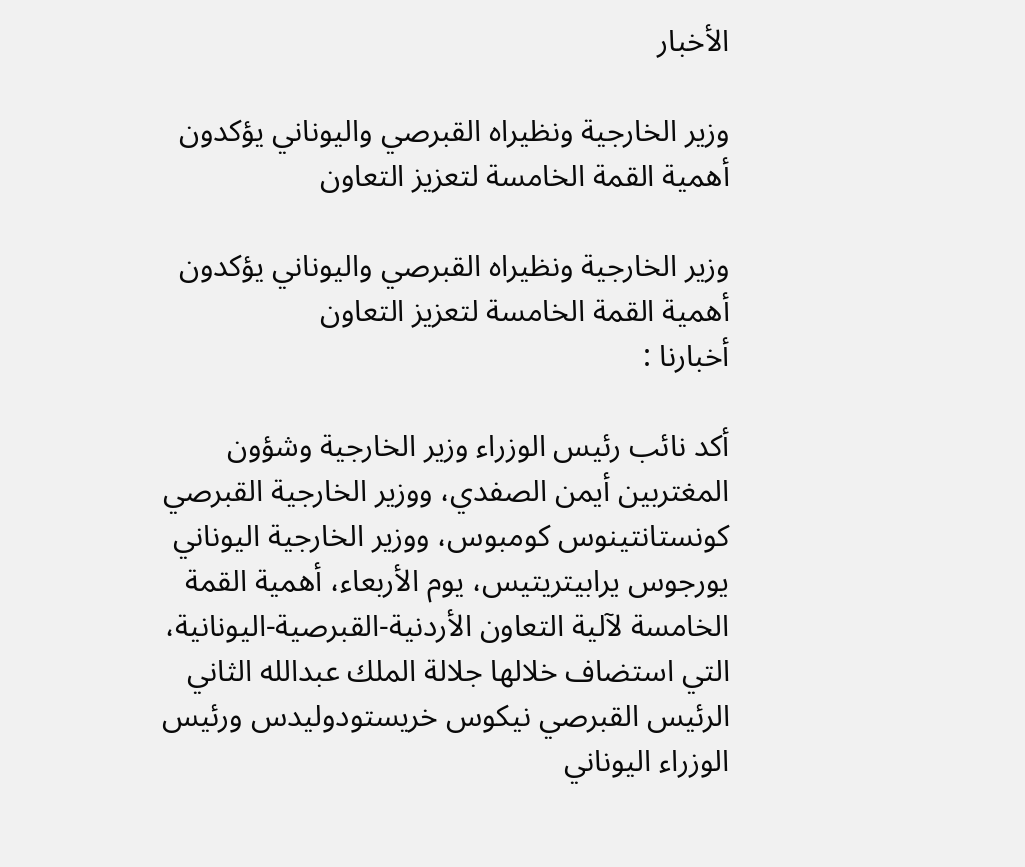الأخبار

وزير الخارجية ونظيراه القبرصي واليوناني يؤكدون أهمية القمة الخامسة لتعزيز التعاون

وزير الخارجية ونظيراه القبرصي واليوناني يؤكدون أهمية القمة الخامسة لتعزيز التعاون
أخبارنا :

أكد نائب رئيس الوزراء وزير الخارجية وشؤون المغتربين أيمن الصفدي، ووزير الخارجية القبرصي كونستانتينوس كومبوس، ووزير الخارجية اليوناني يورجوس يرابيتريتيس، يوم الأربعاء، أهمية القمة الخامسة لآلية التعاون الأردنية-القبرصية-اليونانية، التي استضاف خلالها جلالة الملك عبدالله الثاني الرئيس القبرصي نيكوس خريستودوليدس ورئيس الوزراء اليوناني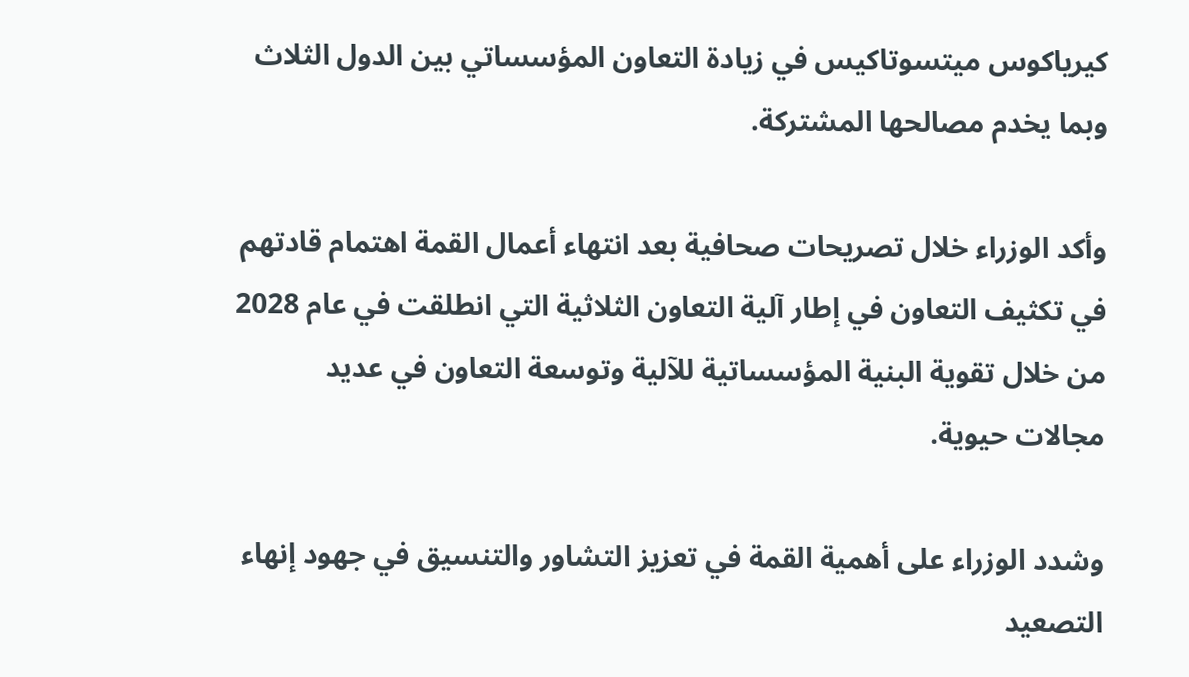كيرياكوس ميتسوتاكيس في زيادة التعاون المؤسساتي بين الدول الثلاث وبما يخدم مصالحها المشتركة.

وأكد الوزراء خلال تصريحات صحافية بعد انتهاء أعمال القمة اهتمام قادتهم في تكثيف التعاون في إطار آلية التعاون الثلاثية التي انطلقت في عام 2028 من خلال تقوية البنية المؤسساتية للآلية وتوسعة التعاون في عديد مجالات حيوية.

وشدد الوزراء على أهمية القمة في تعزيز التشاور والتنسيق في جهود إنهاء التصعيد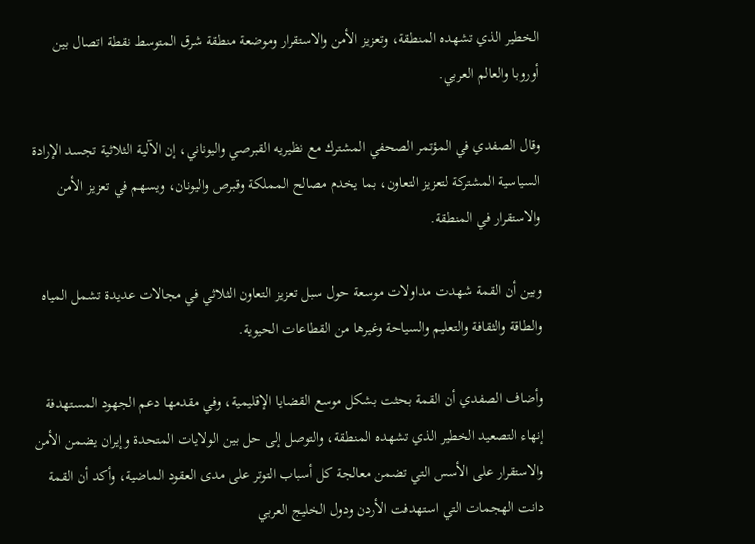الخطير الذي تشهده المنطقة، وتعزيز الأمن والاستقرار وموضعة منطقة شرق المتوسط نقطة اتصال بين أوروبا والعالم العربي.

وقال الصفدي في المؤتمر الصحفي المشترك مع نظيريه القبرصي واليوناني، إن الآلية الثلاثية تجسد الإرادة السياسية المشتركة لتعزيز التعاون، بما يخدم مصالح المملكة وقبرص واليونان، ويسهم في تعزيز الأمن والاستقرار في المنطقة.

وبين أن القمة شهدت مداولات موسعة حول سبل تعزيز التعاون الثلاثي في مجالات عديدة تشمل المياه والطاقة والثقافة والتعليم والسياحة وغيرها من القطاعات الحيوية.

وأضاف الصفدي أن القمة بحثت بشكل موسع القضايا الإقليمية، وفي مقدمها دعم الجهود المستهدفة إنهاء التصعيد الخطير الذي تشهده المنطقة، والتوصل إلى حل بين الولايات المتحدة وإيران يضمن الأمن والاستقرار على الأسس التي تضمن معالجة كل أسباب التوتر على مدى العقود الماضية، وأكد أن القمة دانت الهجمات التي استهدفت الأردن ودول الخليج العربي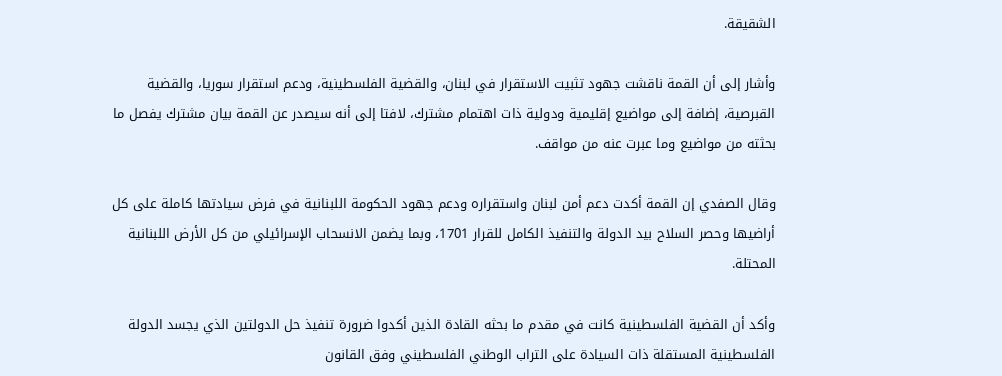الشقيقة.

وأشار إلى أن القمة ناقشت جهود تثبيت الاستقرار في لبنان، والقضية الفلسطينية، ودعم استقرار سوريا، والقضية القبرصية، إضافة إلى مواضيع إقليمية ودولية ذات اهتمام مشترك، لافتا إلى أنه سيصدر عن القمة بيان مشترك يفصل ما بحثته من مواضيع وما عبرت عنه من مواقف.

وقال الصفدي إن القمة أكدت دعم أمن لبنان واستقراره ودعم جهود الحكومة اللبنانية في فرض سيادتها كاملة على كل أراضيها وحصر السلاح بيد الدولة والتنفيذ الكامل للقرار 1701، وبما يضمن الانسحاب الإسرائيلي من كل الأرض اللبنانية المحتلة.

وأكد أن القضية الفلسطينية كانت في مقدم ما بحثه القادة الذين أكدوا ضرورة تنفيذ حل الدولتين الذي يجسد الدولة الفلسطينية المستقلة ذات السيادة على التراب الوطني الفلسطيني وفق القانون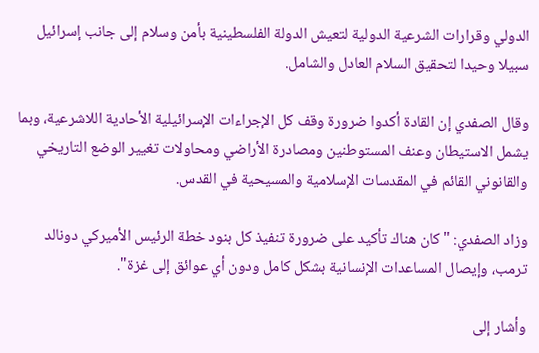الدولي وقرارات الشرعية الدولية لتعيش الدولة الفلسطينية بأمن وسلام إلى جانب إسرائيل سبيلا وحيدا لتحقيق السلام العادل والشامل.

وقال الصفدي إن القادة أكدوا ضرورة وقف كل الإجراءات الإسرائيلية الأحادية اللاشرعية، وبما يشمل الاستيطان وعنف المستوطنين ومصادرة الأراضي ومحاولات تغيير الوضع التاريخي والقانوني القائم في المقدسات الإسلامية والمسيحية في القدس.

وزاد الصفدي: "كان هناك تأكيد على ضرورة تنفيذ كل بنود خطة الرئيس الأميركي دونالد ترمب، وإيصال المساعدات الإنسانية بشكل كامل ودون أي عوائق إلى غزة".

وأشار إلى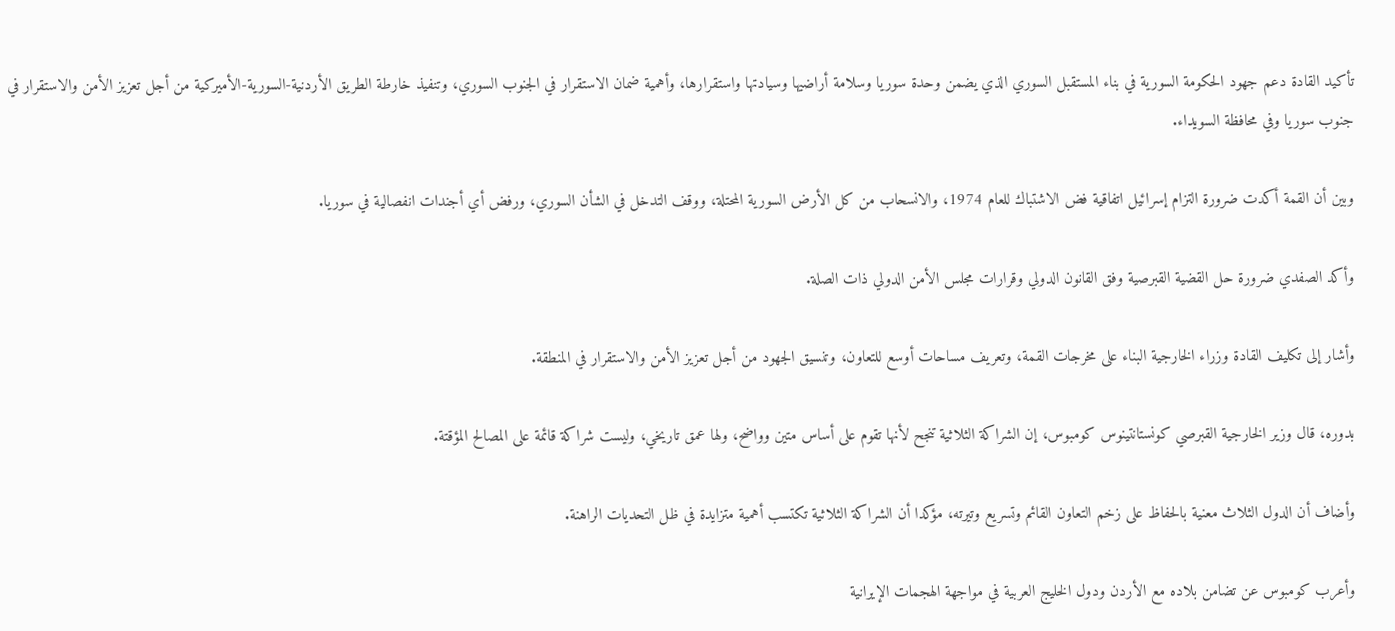تأكيد القادة دعم جهود الحكومة السورية في بناء المستقبل السوري الذي يضمن وحدة سوريا وسلامة أراضيها وسيادتها واستقرارها، وأهمية ضمان الاستقرار في الجنوب السوري، وتنفيذ خارطة الطريق الأردنية-السورية-الأميركية من أجل تعزيز الأمن والاستقرار في جنوب سوريا وفي محافظة السويداء.

وبين أن القمة أكدت ضرورة التزام إسرائيل اتفاقية فض الاشتباك للعام 1974، والانسحاب من كل الأرض السورية المحتلة، ووقف التدخل في الشأن السوري، ورفض أي أجندات انفصالية في سوريا.

وأكد الصفدي ضرورة حل القضية القبرصية وفق القانون الدولي وقرارات مجلس الأمن الدولي ذات الصلة.

وأشار إلى تكليف القادة وزراء الخارجية البناء على مخرجات القمة، وتعريف مساحات أوسع للتعاون، وتنسيق الجهود من أجل تعزيز الأمن والاستقرار في المنطقة.

بدوره، قال وزير الخارجية القبرصي كونستانتينوس كومبوس، إن الشراكة الثلاثية تنجح لأنها تقوم على أساس متين وواضح، ولها عمق تاريخي، وليست شراكة قائمة على المصالح المؤقتة.

وأضاف أن الدول الثلاث معنية بالحفاظ على زخم التعاون القائم وتسريع وتيرته، مؤكدا أن الشراكة الثلاثية تكتسب أهمية متزايدة في ظل التحديات الراهنة.

وأعرب كومبوس عن تضامن بلاده مع الأردن ودول الخليج العربية في مواجهة الهجمات الإيرانية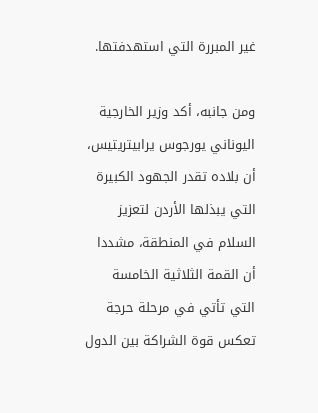غير المبررة التي استهدفتها.

ومن جانبه، أكد وزير الخارجية اليوناني يورجوس يرابيتريتيس، أن بلاده تقدر الجهود الكبيرة التي يبذلها الأردن لتعزيز السلام في المنطقة، مشددا أن القمة الثلاثية الخامسة التي تأتي في مرحلة حرجة تعكس قوة الشراكة بين الدول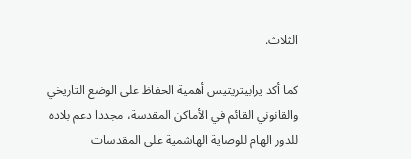الثلاث.

كما أكد يرابيتريتيس أهمية الحفاظ على الوضع التاريخي والقانوني القائم في الأماكن المقدسة، مجددا دعم بلاده للدور الهام للوصاية الهاشمية على المقدسات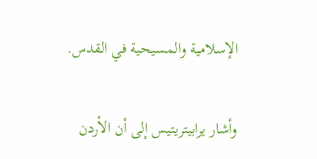الإسلامية والمسيحية في القدس.

وأشار يرابيتريتيس إلى أن الأردن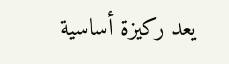يعد ركيزة أساسية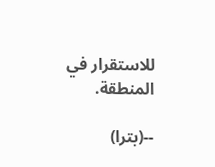للاستقرار في المنطقة.

--(بترا)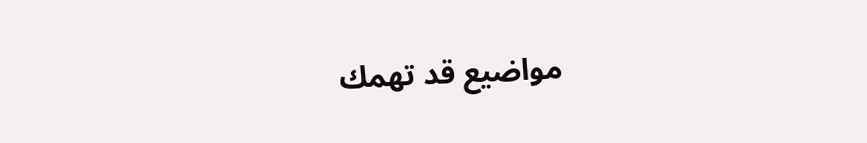مواضيع قد تهمك